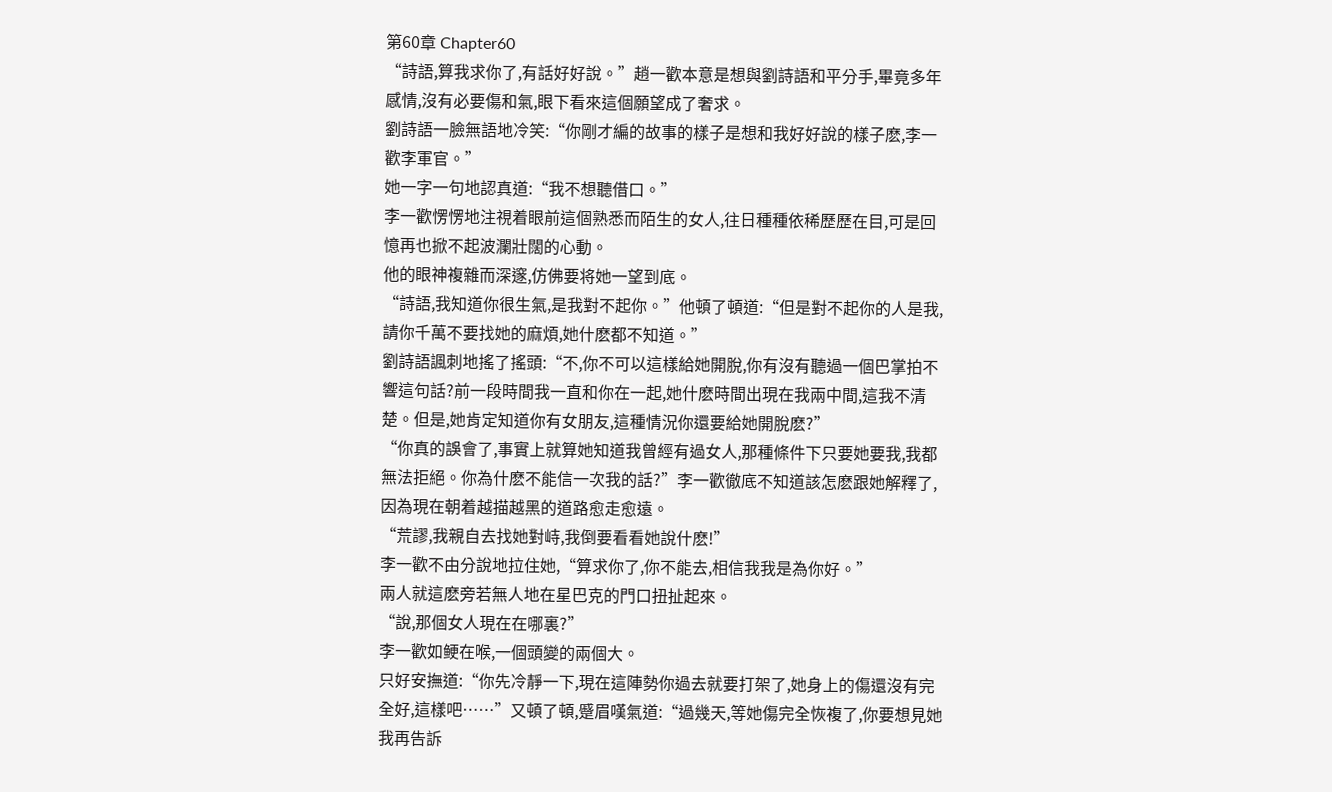第60章 Chapter60
“詩語,算我求你了,有話好好說。”趙一歡本意是想與劉詩語和平分手,畢竟多年感情,沒有必要傷和氣,眼下看來這個願望成了奢求。
劉詩語一臉無語地冷笑:“你剛才編的故事的樣子是想和我好好說的樣子麽,李一歡李軍官。”
她一字一句地認真道:“我不想聽借口。”
李一歡愣愣地注視着眼前這個熟悉而陌生的女人,往日種種依稀歷歷在目,可是回憶再也掀不起波瀾壯闊的心動。
他的眼神複雜而深邃,仿佛要将她一望到底。
“詩語,我知道你很生氣,是我對不起你。”他頓了頓道:“但是對不起你的人是我,請你千萬不要找她的麻煩,她什麽都不知道。”
劉詩語諷刺地搖了搖頭:“不,你不可以這樣給她開脫,你有沒有聽過一個巴掌拍不響這句話?前一段時間我一直和你在一起,她什麽時間出現在我兩中間,這我不清楚。但是,她肯定知道你有女朋友,這種情況你還要給她開脫麽?”
“你真的誤會了,事實上就算她知道我曾經有過女人,那種條件下只要她要我,我都無法拒絕。你為什麽不能信一次我的話?”李一歡徹底不知道該怎麽跟她解釋了,因為現在朝着越描越黑的道路愈走愈遠。
“荒謬,我親自去找她對峙,我倒要看看她說什麽!”
李一歡不由分說地拉住她,“算求你了,你不能去,相信我我是為你好。”
兩人就這麽旁若無人地在星巴克的門口扭扯起來。
“說,那個女人現在在哪裏?”
李一歡如鲠在喉,一個頭變的兩個大。
只好安撫道:“你先冷靜一下,現在這陣勢你過去就要打架了,她身上的傷還沒有完全好,這樣吧……”又頓了頓,蹙眉嘆氣道:“過幾天,等她傷完全恢複了,你要想見她我再告訴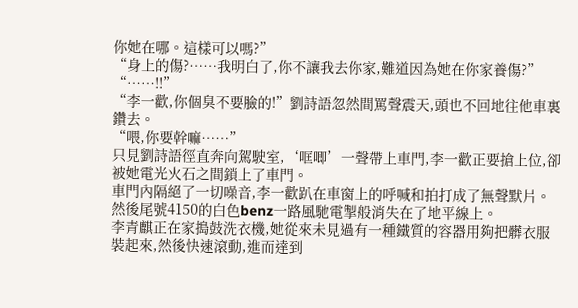你她在哪。這樣可以嗎?”
“身上的傷?……我明白了,你不讓我去你家,難道因為她在你家養傷?”
“……!!”
“李一歡,你個臭不要臉的!”劉詩語忽然間罵聲震天,頭也不回地往他車裏鑽去。
“喂,你要幹嘛……”
只見劉詩語徑直奔向駕駛室,‘哐唧’一聲帶上車門,李一歡正要搶上位,卻被她電光火石之間鎖上了車門。
車門內隔絕了一切噪音,李一歡趴在車窗上的呼喊和拍打成了無聲默片。
然後尾號4150的白色benz一路風馳電掣般消失在了地平線上。
李青麒正在家搗鼓洗衣機,她從來未見過有一種鐵質的容器用夠把髒衣服裝起來,然後快速滾動,進而達到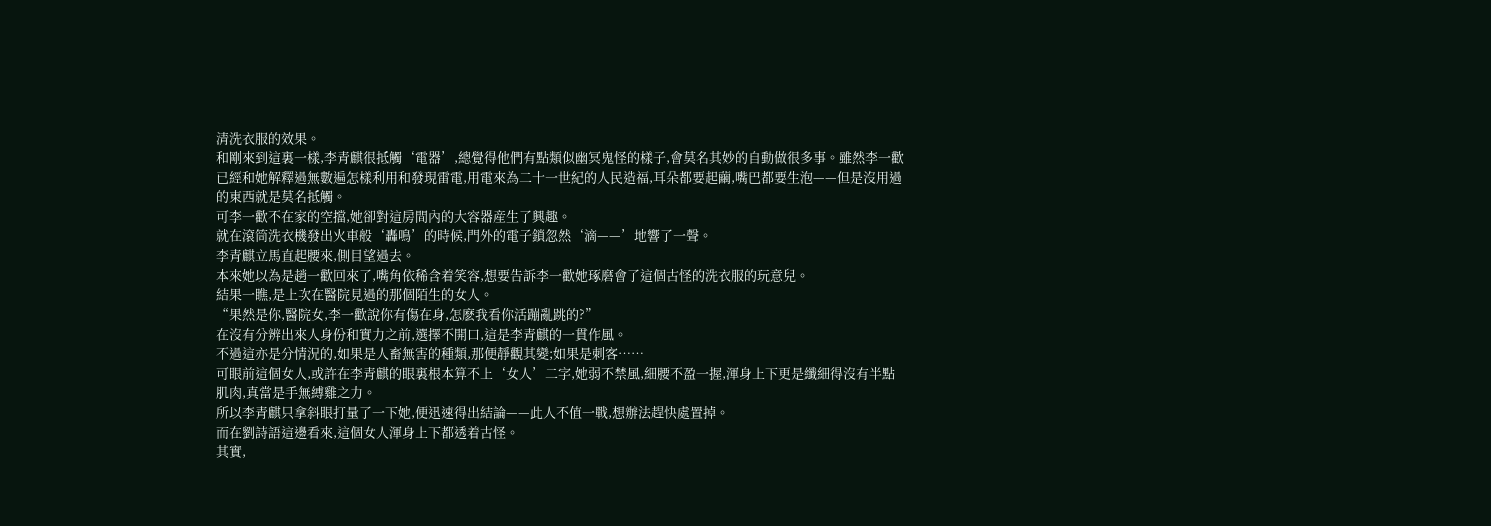清洗衣服的效果。
和剛來到這裏一樣,李青麒很抵觸‘電器’,總覺得他們有點類似幽冥鬼怪的樣子,會莫名其妙的自動做很多事。雖然李一歡已經和她解釋過無數遍怎樣利用和發現雷電,用電來為二十一世紀的人民造福,耳朵都要起繭,嘴巴都要生泡——但是沒用過的東西就是莫名抵觸。
可李一歡不在家的空擋,她卻對這房間內的大容器産生了興趣。
就在滾筒洗衣機發出火車般‘轟鳴’的時候,門外的電子鎖忽然‘滴——’地響了一聲。
李青麒立馬直起腰來,側目望過去。
本來她以為是趙一歡回來了,嘴角依稀含着笑容,想要告訴李一歡她琢磨會了這個古怪的洗衣服的玩意兒。
結果一瞧,是上次在醫院見過的那個陌生的女人。
“果然是你,醫院女,李一歡說你有傷在身,怎麽我看你活蹦亂跳的?”
在沒有分辨出來人身份和實力之前,選擇不開口,這是李青麒的一貫作風。
不過這亦是分情況的,如果是人畜無害的種類,那便靜觀其變;如果是刺客……
可眼前這個女人,或許在李青麒的眼裏根本算不上‘女人’二字,她弱不禁風,細腰不盈一握,渾身上下更是纖細得沒有半點肌肉,真當是手無縛雞之力。
所以李青麒只拿斜眼打量了一下她,便迅速得出結論——此人不值一戰,想辦法趕快處置掉。
而在劉詩語這邊看來,這個女人渾身上下都透着古怪。
其實,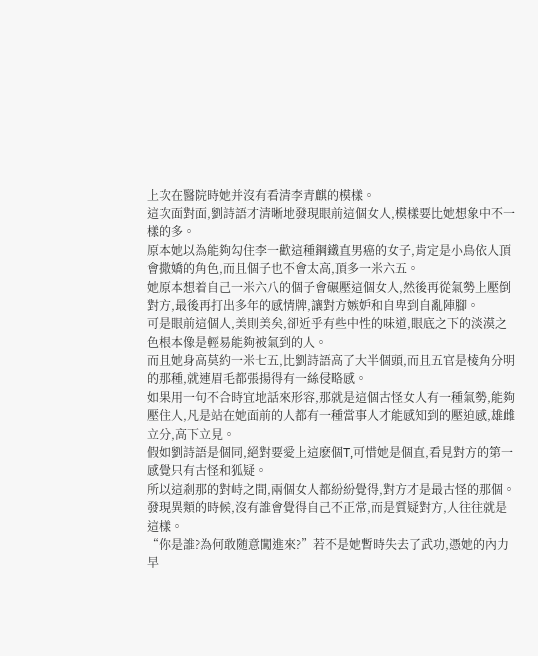上次在醫院時她并沒有看清李青麒的模樣。
這次面對面,劉詩語才清晰地發現眼前這個女人,模樣要比她想象中不一樣的多。
原本她以為能夠勾住李一歡這種鋼鐵直男癌的女子,肯定是小鳥依人頂會撒嬌的角色,而且個子也不會太高,頂多一米六五。
她原本想着自己一米六八的個子會碾壓這個女人,然後再從氣勢上壓倒對方,最後再打出多年的感情牌,讓對方嫉妒和自卑到自亂陣腳。
可是眼前這個人,美則美矣,卻近乎有些中性的味道,眼底之下的淡漠之色根本像是輕易能夠被氣到的人。
而且她身高莫約一米七五,比劉詩語高了大半個頭,而且五官是棱角分明的那種,就連眉毛都張揚得有一絲侵略感。
如果用一句不合時宜地話來形容,那就是這個古怪女人有一種氣勢,能夠壓住人,凡是站在她面前的人都有一種當事人才能感知到的壓迫感,雄雌立分,高下立見。
假如劉詩語是個同,絕對要愛上這麽個T,可惜她是個直,看見對方的第一感覺只有古怪和狐疑。
所以這剎那的對峙之間,兩個女人都紛紛覺得,對方才是最古怪的那個。
發現異類的時候,沒有誰會覺得自己不正常,而是質疑對方,人往往就是這樣。
“你是誰?為何敢随意闖進來?”若不是她暫時失去了武功,憑她的內力早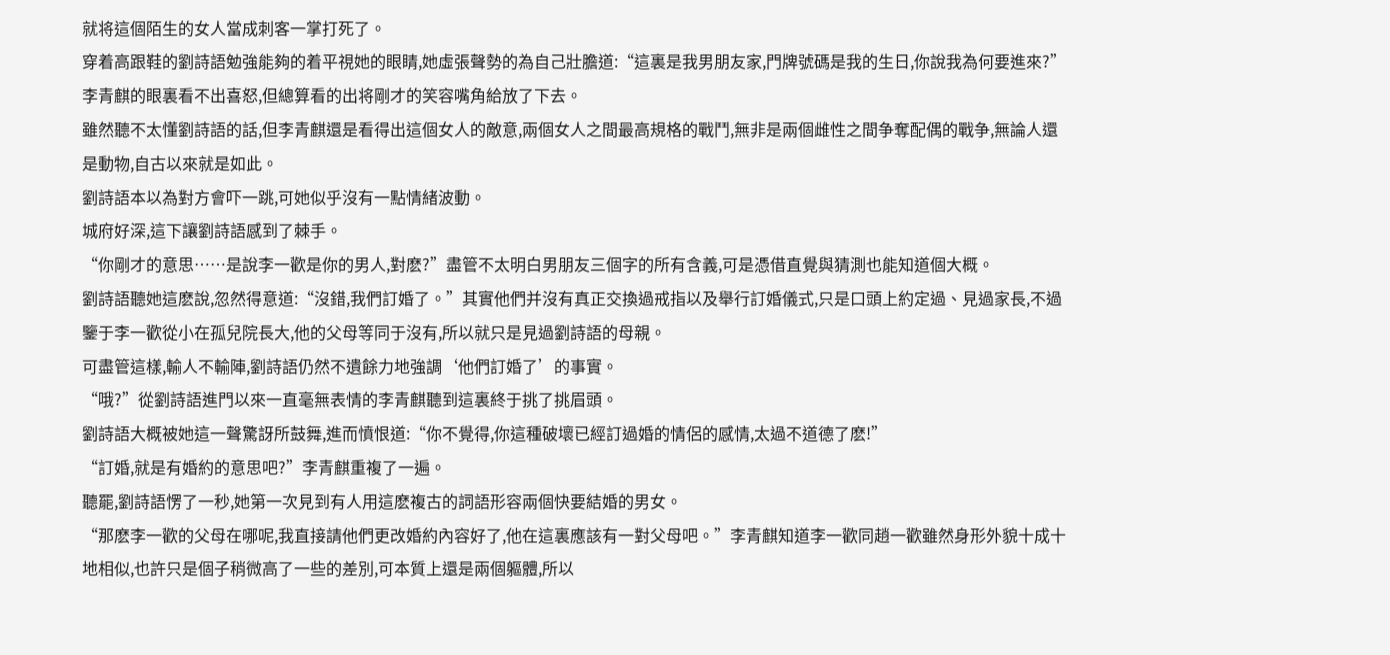就将這個陌生的女人當成刺客一掌打死了。
穿着高跟鞋的劉詩語勉強能夠的着平視她的眼睛,她虛張聲勢的為自己壯膽道:“這裏是我男朋友家,門牌號碼是我的生日,你說我為何要進來?”
李青麒的眼裏看不出喜怒,但總算看的出将剛才的笑容嘴角給放了下去。
雖然聽不太懂劉詩語的話,但李青麒還是看得出這個女人的敵意,兩個女人之間最高規格的戰鬥,無非是兩個雌性之間争奪配偶的戰争,無論人還是動物,自古以來就是如此。
劉詩語本以為對方會吓一跳,可她似乎沒有一點情緒波動。
城府好深,這下讓劉詩語感到了棘手。
“你剛才的意思……是說李一歡是你的男人,對麽?”盡管不太明白男朋友三個字的所有含義,可是憑借直覺與猜測也能知道個大概。
劉詩語聽她這麽說,忽然得意道:“沒錯,我們訂婚了。”其實他們并沒有真正交換過戒指以及舉行訂婚儀式,只是口頭上約定過、見過家長,不過鑒于李一歡從小在孤兒院長大,他的父母等同于沒有,所以就只是見過劉詩語的母親。
可盡管這樣,輸人不輸陣,劉詩語仍然不遺餘力地強調‘他們訂婚了’的事實。
“哦?”從劉詩語進門以來一直毫無表情的李青麒聽到這裏終于挑了挑眉頭。
劉詩語大概被她這一聲驚訝所鼓舞,進而憤恨道:“你不覺得,你這種破壞已經訂過婚的情侶的感情,太過不道德了麽!”
“訂婚,就是有婚約的意思吧?”李青麒重複了一遍。
聽罷,劉詩語愣了一秒,她第一次見到有人用這麽複古的詞語形容兩個快要結婚的男女。
“那麽李一歡的父母在哪呢,我直接請他們更改婚約內容好了,他在這裏應該有一對父母吧。”李青麒知道李一歡同趙一歡雖然身形外貌十成十地相似,也許只是個子稍微高了一些的差別,可本質上還是兩個軀體,所以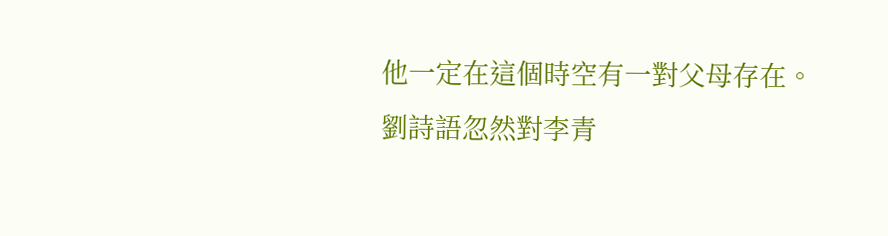他一定在這個時空有一對父母存在。
劉詩語忽然對李青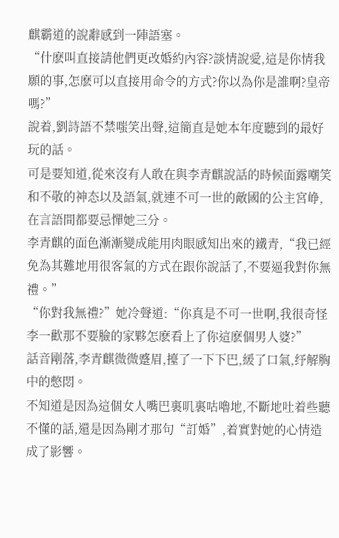麒霸道的說辭感到一陣語塞。
“什麽叫直接請他們更改婚約內容?談情說愛,這是你情我願的事,怎麽可以直接用命令的方式?你以為你是誰啊?皇帝嗎?”
說着,劉詩語不禁嗤笑出聲,這簡直是她本年度聽到的最好玩的話。
可是要知道,從來沒有人敢在與李青麒說話的時候面露嘲笑和不敬的神态以及語氣,就連不可一世的敵國的公主宮峥,在言語間都要忌憚她三分。
李青麒的面色漸漸變成能用肉眼感知出來的鐵青,“我已經免為其難地用很客氣的方式在跟你說話了,不要逼我對你無禮。”
“你對我無禮?”她冷聲道:“你真是不可一世啊,我很奇怪李一歡那不要臉的家夥怎麽看上了你這麽個男人婆?”
話音剛落,李青麒微微蹙眉,擡了一下下巴,緩了口氣,纾解胸中的憋悶。
不知道是因為這個女人嘴巴裏叽裏咕嚕地,不斷地吐着些聽不懂的話,還是因為剛才那句“訂婚”,着實對她的心情造成了影響。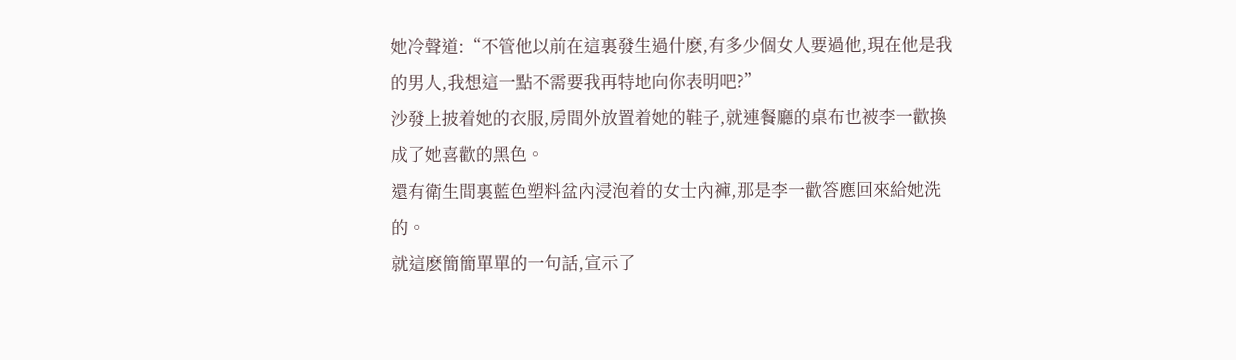她冷聲道:“不管他以前在這裏發生過什麽,有多少個女人要過他,現在他是我的男人,我想這一點不需要我再特地向你表明吧?”
沙發上披着她的衣服,房間外放置着她的鞋子,就連餐廳的桌布也被李一歡換成了她喜歡的黑色。
還有衛生間裏藍色塑料盆內浸泡着的女士內褲,那是李一歡答應回來給她洗的。
就這麽簡簡單單的一句話,宣示了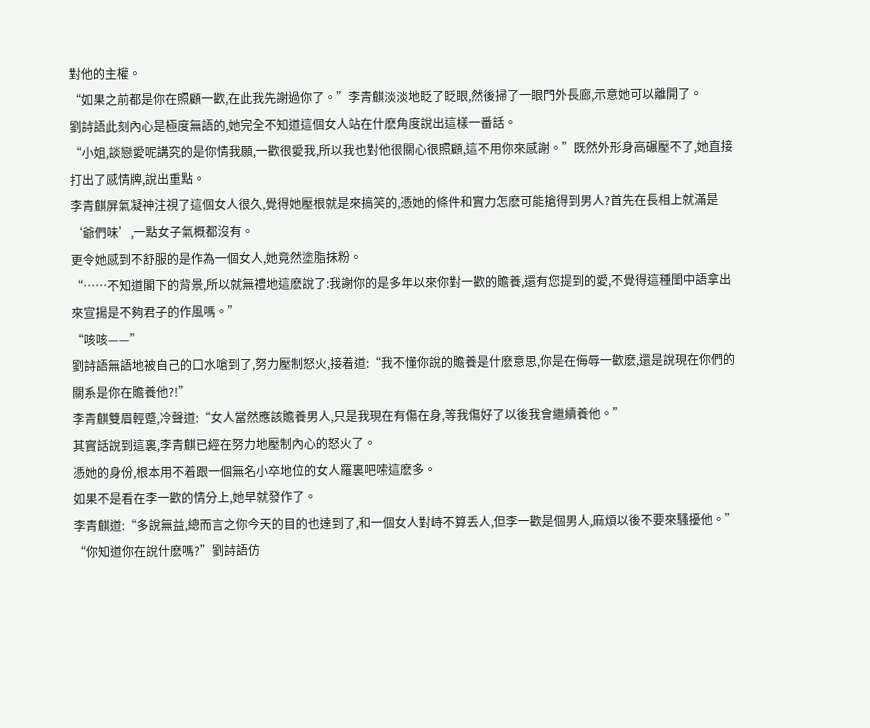對他的主權。
“如果之前都是你在照顧一歡,在此我先謝過你了。”李青麒淡淡地眨了眨眼,然後掃了一眼門外長廊,示意她可以離開了。
劉詩語此刻內心是極度無語的,她完全不知道這個女人站在什麽角度說出這樣一番話。
“小姐,談戀愛呢講究的是你情我願,一歡很愛我,所以我也對他很關心很照顧,這不用你來感謝。”既然外形身高碾壓不了,她直接打出了感情牌,說出重點。
李青麒屏氣凝神注視了這個女人很久,覺得她壓根就是來搞笑的,憑她的條件和實力怎麽可能搶得到男人?首先在長相上就滿是‘爺們味’,一點女子氣概都沒有。
更令她感到不舒服的是作為一個女人,她竟然塗脂抹粉。
“……不知道閣下的背景,所以就無禮地這麽說了:我謝你的是多年以來你對一歡的贍養,還有您提到的愛,不覺得這種閨中語拿出來宣揚是不夠君子的作風嗎。”
“咳咳——”
劉詩語無語地被自己的口水嗆到了,努力壓制怒火,接着道:“我不懂你說的贍養是什麽意思,你是在侮辱一歡麽,還是說現在你們的關系是你在贍養他?!”
李青麒雙眉輕蹙,冷聲道:“女人當然應該贍養男人,只是我現在有傷在身,等我傷好了以後我會繼續養他。”
其實話說到這裏,李青麒已經在努力地壓制內心的怒火了。
憑她的身份,根本用不着跟一個無名小卒地位的女人羅裏吧嗦這麽多。
如果不是看在李一歡的情分上,她早就發作了。
李青麒道:“多說無益,總而言之你今天的目的也達到了,和一個女人對峙不算丢人,但李一歡是個男人,麻煩以後不要來騷擾他。”
“你知道你在說什麽嗎?”劉詩語仿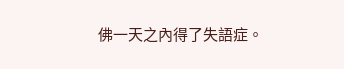佛一天之內得了失語症。